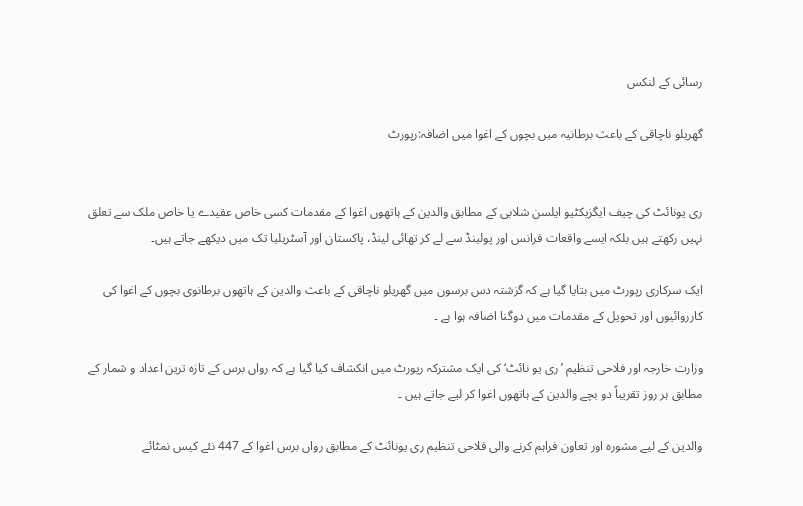رسائی کے لنکس

گھریلو ناچاقی کے باعث برطانیہ میں بچوں کے اغوا میں اضافہ:رپورٹ


ری یونائٹ کی چیف ایگزیکٹیو ایلسن شلابی کے مطابق والدین کے ہاتھوں اغوا کے مقدمات کسی خاص عقیدے یا خاص ملک سے تعلق نہیں رکھتے ہیں بلکہ ایسے واقعات فرانس اور پولینڈ سے لے کر تھائی لینڈ، پاکستان اور آسٹریلیا تک میں دیکھے جاتے ہیں۔

ایک سرکاری رپورٹ میں بتایا گیا ہے کہ گزشتہ دس برسوں میں گھریلو ناچاقی کے باعث والدین کے ہاتھوں برطانوی بچوں کے اغوا کی کارروائیوں اور تحویل کے مقدمات میں دوگنا اضافہ ہوا ہے ۔

وزارت خارجہ اور فلاحی تنظیم ’ری یو نائٹ‘ کی ایک مشترکہ رپورٹ میں انکشاف کیا گیا ہے کہ رواں برس کے تازہ ترین اعداد و شمار کے مطابق ہر روز تقریباً دو بچے والدین کے ہاتھوں اغوا کر لیے جاتے ہیں ۔

والدین کے لیے مشورہ اور تعاون فراہم کرنے والی فلاحی تنظیم ری یونائٹ کے مطابق رواں برس اغوا کے 447 نئے کیس نمٹائے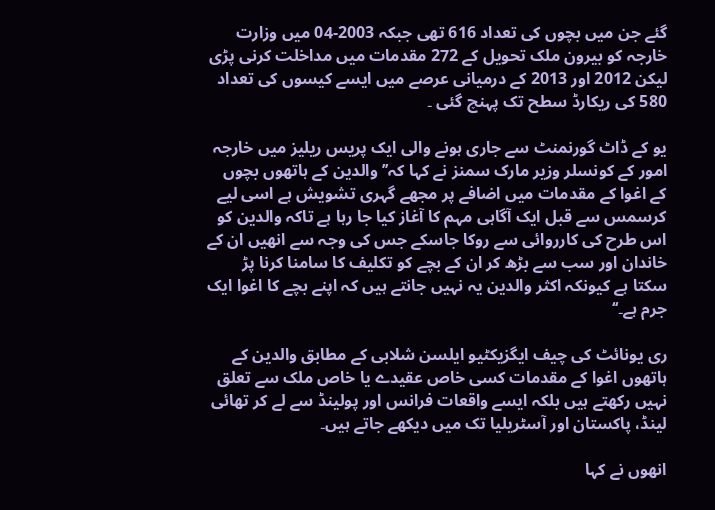گئے جن میں بچوں کی تعداد 616 تھی جبکہ 2003-04 میں وزارت خارجہ کو بیرون ملک تحویل کے 272 مقدمات میں مداخلت کرنی پڑی لیکن 2012 اور 2013 کے درمیانی عرصے میں ایسے کیسوں کی تعداد 580 کی ریکارڈ سطح تک پہنچ گئی ۔

یو کے ڈاٹ گورنمنٹ سے جاری ہونے والی ایک پریس ریلیز میں خارجہ امور کے کونسلر وزیر مارک سمنز نے کہا کہ’’ والدین کے ہاتھوں بچوں کے اغوا کے مقدمات میں اضافے پر مجھے گہری تشویش ہے اسی لیے کرسمس سے قبل ایک آگاہی مہم کا آغاز کیا جا رہا ہے تاکہ والدین کو اس طرح کی کارروائی سے روکا جاسکے جس کی وجہ سے انھیں ان کے خاندان اور سب سے بڑھ کر ان کے بچے کو تکلیف کا سامنا کرنا پڑ سکتا ہے کیونکہ اکثر والدین یہ نہیں جانتے ہیں کہ اپنے بچے کا اغوا ایک جرم ہے۔‘‘

ری یونائٹ کی چیف ایگزیکٹیو ایلسن شلابی کے مطابق والدین کے ہاتھوں اغوا کے مقدمات کسی خاص عقیدے یا خاص ملک سے تعلق نہیں رکھتے ہیں بلکہ ایسے واقعات فرانس اور پولینڈ سے لے کر تھائی لینڈ، پاکستان اور آسٹریلیا تک میں دیکھے جاتے ہیں۔

انھوں نے کہا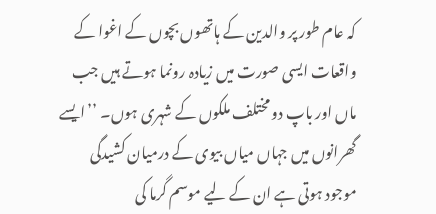کہ عام طور پر والدین کے ہاتھوں بچوں کے اغوا کے واقعات ایسی صورت میں زیادہ رونما ہوتے ہیں جب ماں اور باپ دو مختلف ملکوں کے شہری ہوں۔ ’’ایسے گھرانوں میں جہاں میاں بیوی کے درمیان کشیدگی موجود ہوتی ہے ان کے لیے موسم گرما کی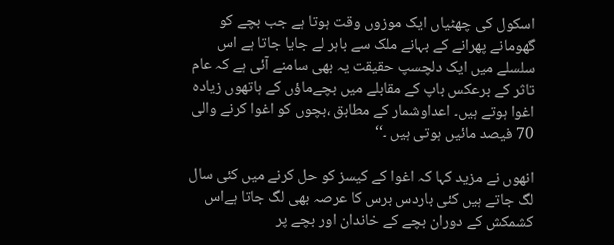اسکول کی چھٹیاں ایک موزوں وقت ہوتا ہے جب بچے کو گھومانے پھرانے کے بہانے ملک سے باہر لے جایا جاتا ہے اس سلسلے میں ایک دلچسپ حقیقت یہ بھی سامنے آئی ہے کہ عام تاثر کے برعکس باپ کے مقابلے میں بچےماؤں کے ہاتھوں زیادہ اغوا ہوتے ہیں۔ اعداوشمار کے مطابق ،بچوں کو اغوا کرنے والی 70 فیصد مائیں ہوتی ہیں ۔‘‘

انھوں نے مزید کہا کہ اغوا کے کیسز کو حل کرنے میں کئی سال لگ جاتے ہیں کئی باردس برس کا عرصہ بھی لگ جاتا ہےاس کشمکش کے دوران بچے کے خاندان اور بچے پر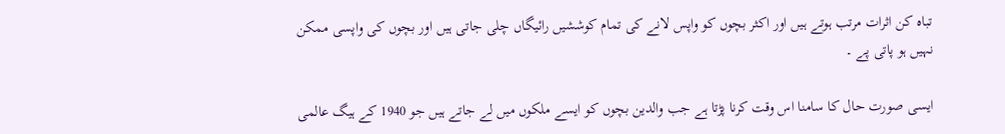تباہ کن اثرات مرتب ہوتے ہیں اور اکثر بچوں کو واپس لانے کی تمام کوششیں رائیگاں چلی جاتی ہیں اور بچوں کی واپسی ممکن نہیں ہو پاتی پے ۔

ایسی صورت حال کا سامنا اس وقت کرنا پڑتا ہے جب والدین بچوں کو ایسے ملکوں میں لے جاتے ہیں جو 1940 کے ہیگ عالمی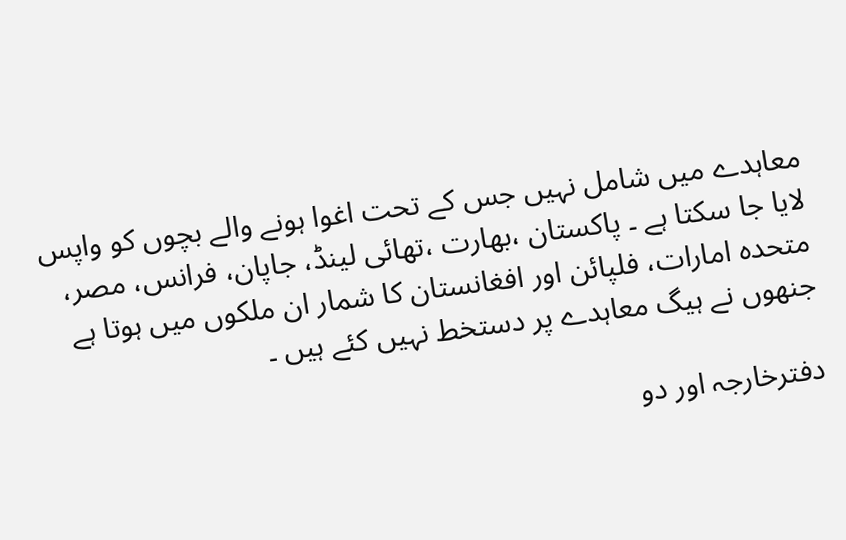معاہدے میں شامل نہیں جس کے تحت اغوا ہونے والے بچوں کو واپس لایا جا سکتا ہے ۔ پاکستان ،بھارت ،تھائی لینڈ، جاپان، فرانس، مصر، متحدہ امارات، فلپائن اور افغانستان کا شمار ان ملکوں میں ہوتا ہے جنھوں نے ہیگ معاہدے پر دستخط نہیں کئے ہیں ۔

دفترخارجہ اور دو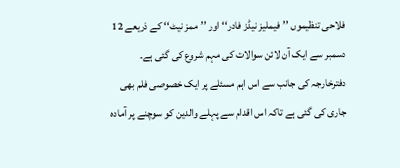فلاحی تنظیموں ’’فیملیز نیڈز فادر‘‘ اور ’’ممز نیٹ‘‘ کے ذریعے 12 دسمبر سے ایک آن لائن سوالات کی مہم شروع کی گئی ہے۔ دفترخارجہ کی جانب سے اس اہم مسئلے پر ایک خصوصی فلم بھی جاری کی گئی ہے تاکہ اس اقدام سے پہلے والدین کو سوچنے پر آمادہ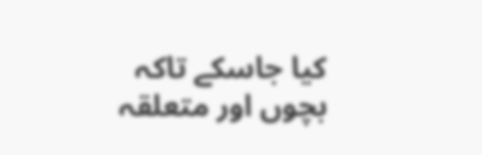کیا جاسکے تاکہ بچوں اور متعلقہ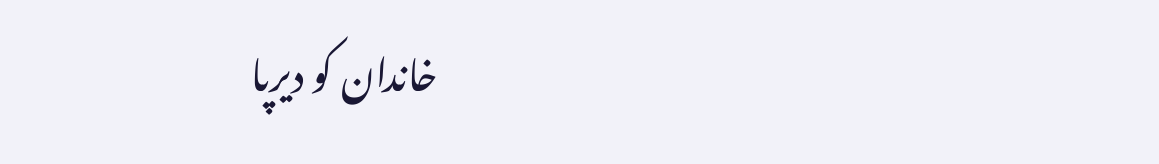خاندان کو دیرپا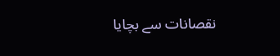نقصانات سے بچایا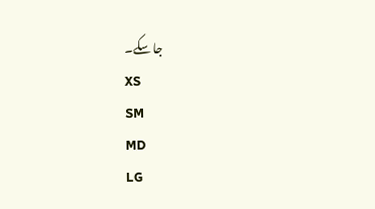جا سکے۔
XS
SM
MD
LG